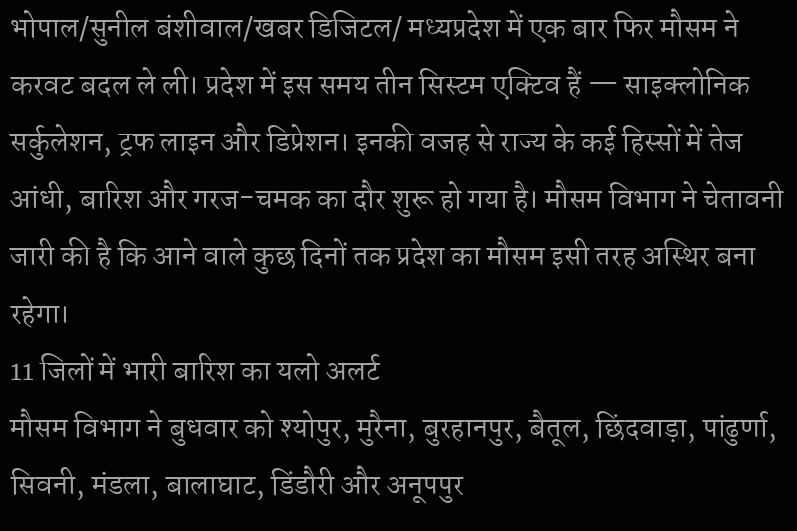भोपाल/सुनील बंशीवाल/खबर डिजिटल/ मध्यप्रदेश में एक बार फिर मौसम ने करवट बदल ले ली। प्रदेश में इस समय तीन सिस्टम एक्टिव हैं — साइक्लोनिक सर्कुलेशन, ट्रफ लाइन और डिप्रेशन। इनकी वजह से राज्य के कई हिस्सों में तेज आंधी, बारिश और गरज-चमक का दौर शुरू हो गया है। मौसम विभाग ने चेतावनी जारी की है कि आने वाले कुछ दिनों तक प्रदेश का मौसम इसी तरह अस्थिर बना रहेगा।
11 जिलों में भारी बारिश का यलो अलर्ट
मौसम विभाग ने बुधवार को श्योपुर, मुरैना, बुरहानपुर, बैतूल, छिंदवाड़ा, पांढुर्णा, सिवनी, मंडला, बालाघाट, डिंडौरी और अनूपपुर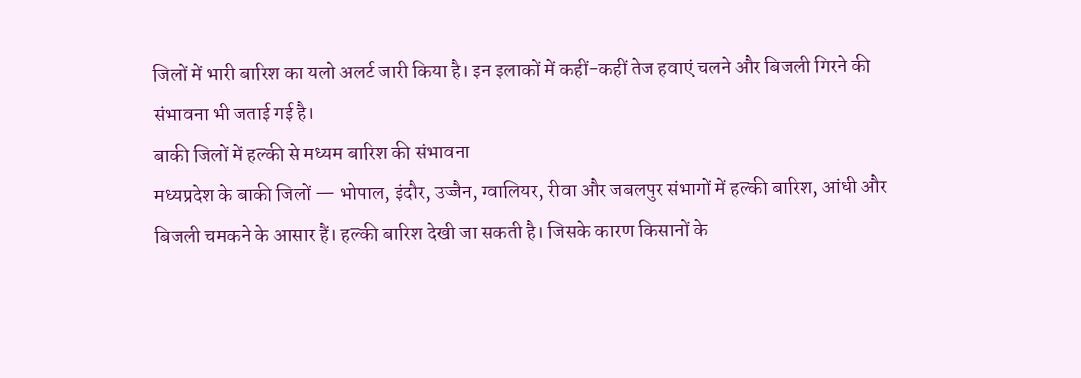जिलों में भारी बारिश का यलो अलर्ट जारी किया है। इन इलाकों में कहीं-कहीं तेज हवाएं चलने और बिजली गिरने की संभावना भी जताई गई है।
बाकी जिलों में हल्की से मध्यम बारिश की संभावना
मध्यप्रदेश के बाकी जिलों — भोपाल, इंदौर, उज्जैन, ग्वालियर, रीवा और जबलपुर संभागों में हल्की बारिश, आंधी और बिजली चमकने के आसार हैं। हल्की बारिश देखी जा सकती है। जिसके कारण किसानों के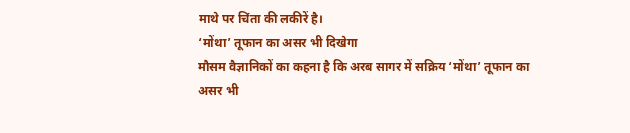माथे पर चिंता की लकीरें है।
‘मोंथा’ तूफान का असर भी दिखेगा
मौसम वैज्ञानिकों का कहना है कि अरब सागर में सक्रिय ‘मोंथा’ तूफान का असर भी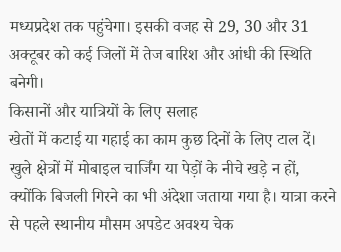मध्यप्रदेश तक पहुंचेगा। इसकी वजह से 29, 30 और 31 अक्टूबर को कई जिलों में तेज बारिश और आंधी की स्थिति बनेगी।
किसानों और यात्रियों के लिए सलाह
खेतों में कटाई या गहाई का काम कुछ दिनों के लिए टाल दें। खुले क्षेत्रों में मोबाइल चार्जिंग या पेड़ों के नीचे खड़े न हों, क्योंकि बिजली गिरने का भी अंदेशा जताया गया है। यात्रा करने से पहले स्थानीय मौसम अपडेट अवश्य चेक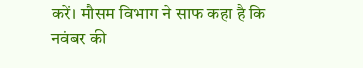करें। मौसम विभाग ने साफ कहा है कि नवंबर की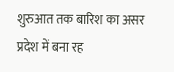शुरुआत तक बारिश का असर प्रदेश में बना रह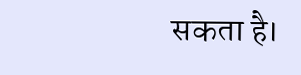सकता है।